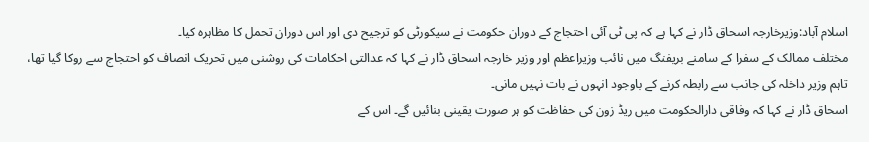اسلام آباد:وزیرخارجہ اسحاق ڈار نے کہا ہے کہ پی ٹی آئی احتجاج کے دوران حکومت نے سیکورٹی کو ترجیح دی اور اس دوران تحمل کا مظاہرہ کیا۔
مختلف ممالک کے سفرا کے سامنے بریفنگ میں نائب وزیراعظم اور وزیر خارجہ اسحاق ڈار نے کہا کہ عدالتی احکامات کی روشنی میں تحریک انصاف کو احتجاج سے روکا گیا تھا، تاہم وزیر داخلہ کی جانب سے رابطہ کرنے کے باوجود انہوں نے بات نہیں مانی۔
اسحاق ڈار نے کہا کہ وفاقی دارالحکومت میں ریڈ زون کی حفاظت کو ہر صورت یقینی بنائیں گے۔ اس کے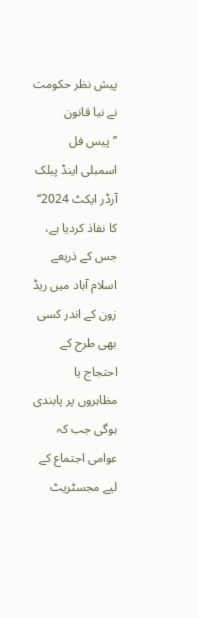پیش نظر حکومت نے نیا قانون ’’پیس فل اسمبلی اینڈ پبلک آرڈر ایکٹ 2024‘‘ کا نفاذ کردیا ہے، جس کے ذریعے اسلام آباد میں ریڈ زون کے اندر کسی بھی طرح کے احتجاج یا مظاہروں پر پابندی ہوگی جب کہ عوامی اجتماع کے لیے مجسٹریٹ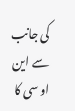کی جانب سے این او سی کا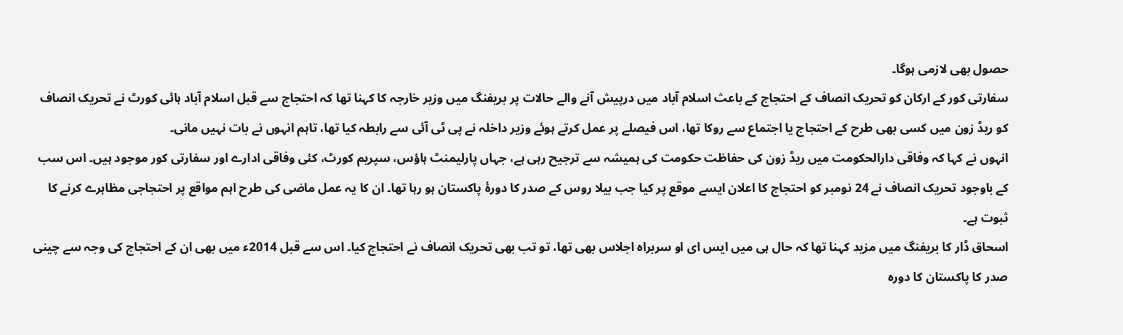حصول بھی لازمی ہوگا۔
سفارتی کور کے ارکان کو تحریک انصاف کے احتجاج کے باعث اسلام آباد میں درپیش آنے والے حالات پر بریفنگ میں وزیر خارجہ کا کہنا تھا کہ احتجاج سے قبل اسلام آباد ہائی کورٹ نے تحریک انصاف کو ریڈ زون میں کسی بھی طرح کے احتجاج یا اجتماع سے روکا تھا، اس فیصلے پر عمل کرتے ہوئے وزیر داخلہ نے پی ٹی آئی سے رابطہ کیا تھا، تاہم انہوں نے بات نہیں مانی۔
انہوں نے کہا کہ وفاقی دارالحکومت میں ریڈ زون کی حفاظت حکومت کی ہمیشہ سے ترجیح رہی ہے، جہاں پارلیمنٹ ہاؤس، سپریم کورٹ، کئی وفاقی ادارے اور سفارتی کور موجود ہیں۔ اس سب کے باوجود تحریک انصاف نے 24 نومبر کو احتجاج کا اعلان ایسے موقع پر کیا جب بیلا روس کے صدر کا دورۂ پاکستان ہو رہا تھا۔ ان کا یہ عمل ماضی کی طرح اہم مواقع پر احتجاجی مظاہرے کرنے کا ثبوت ہے۔
اسحاق ڈار کا بریفنگ میں مزید کہنا تھا کہ حال ہی میں ایس ای او سربراہ اجلاس بھی تھا، تو تب بھی تحریک انصاف نے احتجاج کیا۔ اس سے قبل 2014ء میں بھی ان کے احتجاج کی وجہ سے چینی صدر کا پاکستان کا دورہ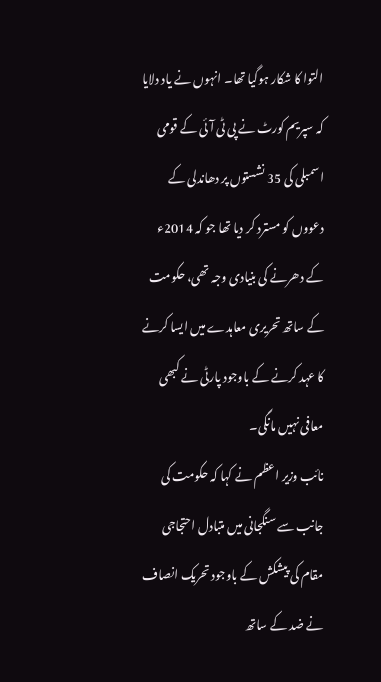التوا کا شکار ہوگیا تھا۔ انہوں نے یاد دلایا کہ سپریم کورٹ نے پی ٹی آئی کے قومی اسمبلی کی 35 نشستوں پر دھاندلی کے دعووں کو مسترد کر دیا تھا جو کہ 2014ء کے دھرنے کی بنیادی وجہ تھی، حکومت کے ساتھ تحریری معاہدے میں ایسا کرنے کا عہد کرنے کے باوجود پارٹی نے کبھی معافی نہیں مانگی۔
نائب وزیر اعظم نے کہا کہ حکومت کی جانب سے سنگجانی میں متبادل احتجاجی مقام کی پیشکش کے باوجود تحریک انصاف نے ضد کے ساتھ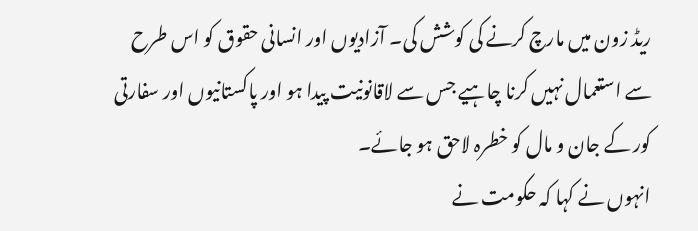ریڈ زون میں مارچ کرنے کی کوشش کی۔ آزادیوں اور انسانی حقوق کو اس طرح سے استعمال نہیں کرنا چاہیے جس سے لاقانونیت پیدا ہو اور پاکستانیوں اور سفارتی کور کے جان و مال کو خطرہ لاحق ہو جائے۔
انہوں نے کہا کہ حکومت نے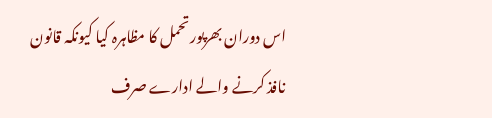اس دوران بھرپور تحمل کا مظاہرہ کیا کیونکہ قانون نافذ کرنے والے ادارے صرف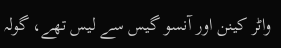واٹر کینن اور آنسو گیس سے لیس تھے، گولہ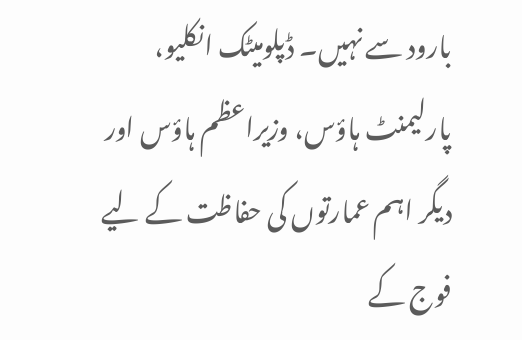بارود سے نہیں۔ ڈپلومیٹک انکلیو، پارلیمنٹ ہاؤس، وزیراعظم ہاؤس اور دیگر اہم عمارتوں کی حفاظت کے لیے فوج کے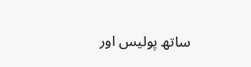ساتھ پولیس اور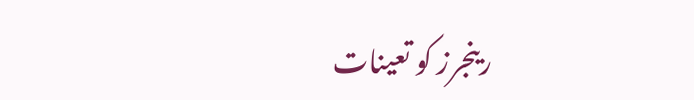رینجرز کو تعینات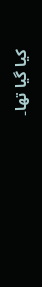کیا گیا تھا۔